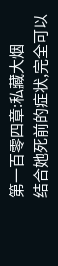第一百零四章:私藏大烟
结合她死前的症状,完全可以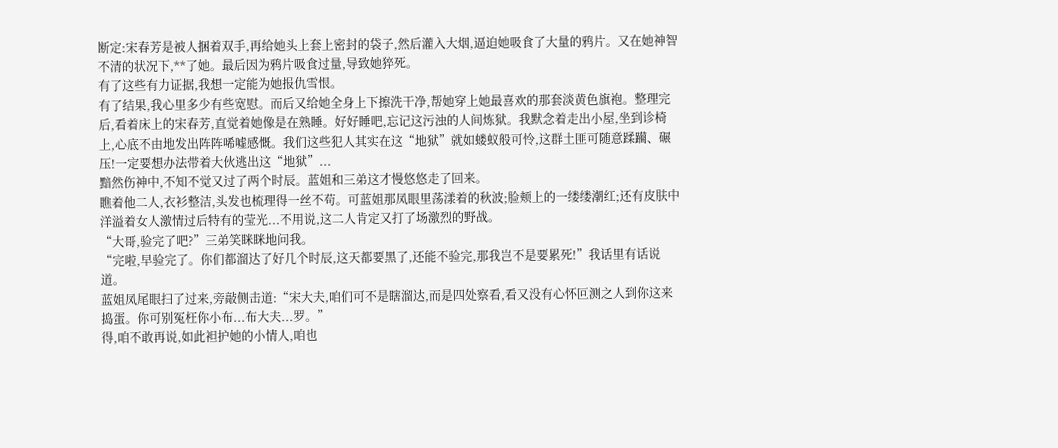断定:宋春芳是被人捆着双手,再给她头上套上密封的袋子,然后灌入大烟,逼迫她吸食了大量的鸦片。又在她神智不清的状况下,**了她。最后因为鸦片吸食过量,导致她猝死。
有了这些有力证据,我想一定能为她报仇雪恨。
有了结果,我心里多少有些宽慰。而后又给她全身上下擦洗干净,帮她穿上她最喜欢的那套淡黄色旗袍。整理完后,看着床上的宋春芳,直觉着她像是在熟睡。好好睡吧,忘记这污浊的人间炼狱。我默念着走出小屋,坐到诊椅上,心底不由地发出阵阵唏嘘感慨。我们这些犯人其实在这“地狱”就如蝼蚁般可怜,这群土匪可随意蹂躏、碾压!一定要想办法带着大伙逃出这“地狱”...
黯然伤神中,不知不觉又过了两个时辰。蓝姐和三弟这才慢悠悠走了回来。
瞧着他二人,衣衫整洁,头发也梳理得一丝不苟。可蓝姐那凤眼里荡漾着的秋波;脸颊上的一缕缕潮红;还有皮肤中洋溢着女人激情过后特有的莹光...不用说,这二人肯定又打了场激烈的野战。
“大哥,验完了吧?”三弟笑眯眯地问我。
“完啦,早验完了。你们都溜达了好几个时辰,这天都要黑了,还能不验完,那我岂不是要累死!”我话里有话说道。
蓝姐凤尾眼扫了过来,旁敲侧击道:“宋大夫,咱们可不是瞎溜达,而是四处察看,看又没有心怀叵测之人到你这来捣蛋。你可别冤枉你小布...布大夫...罗。”
得,咱不敢再说,如此袒护她的小情人,咱也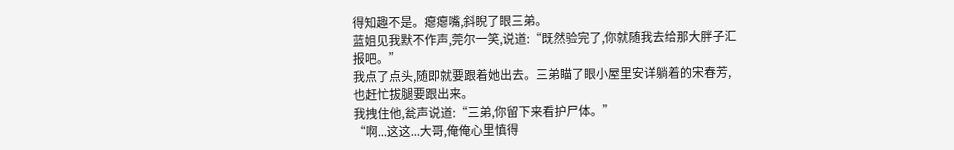得知趣不是。瘪瘪嘴,斜睨了眼三弟。
蓝姐见我默不作声,莞尔一笑,说道:“既然验完了,你就随我去给那大胖子汇报吧。”
我点了点头,随即就要跟着她出去。三弟瞄了眼小屋里安详躺着的宋春芳,也赶忙拔腿要跟出来。
我拽住他,瓮声说道:“三弟,你留下来看护尸体。”
“啊...这这...大哥,俺俺心里慎得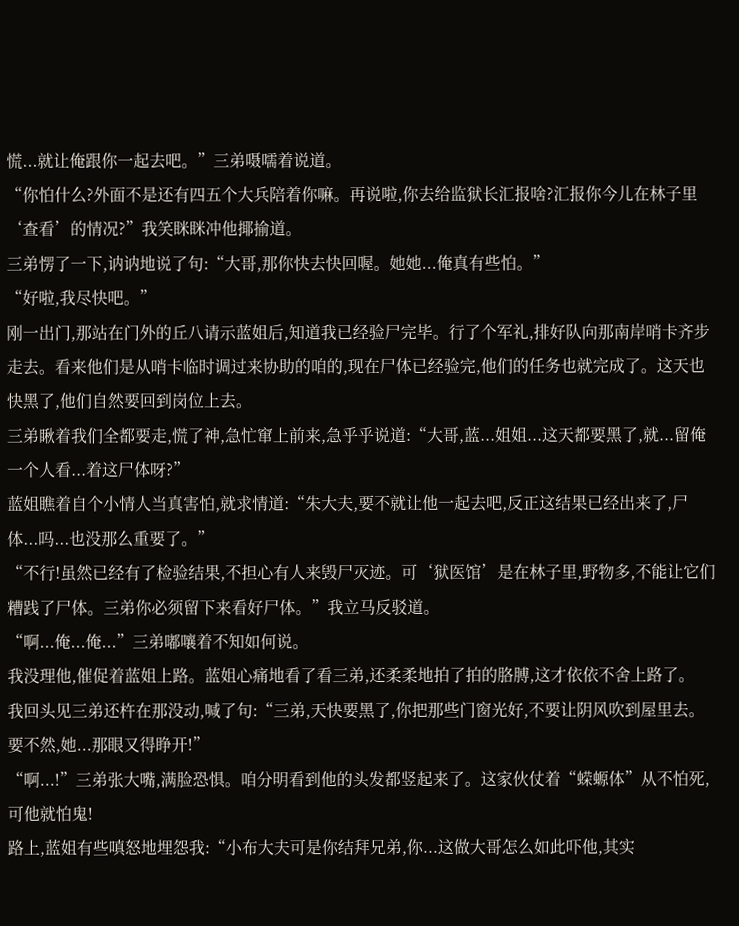慌...就让俺跟你一起去吧。”三弟嗫嚅着说道。
“你怕什么?外面不是还有四五个大兵陪着你嘛。再说啦,你去给监狱长汇报啥?汇报你今儿在林子里‘查看’的情况?”我笑眯眯冲他揶揄道。
三弟愣了一下,讷讷地说了句:“大哥,那你快去快回喔。她她...俺真有些怕。”
“好啦,我尽快吧。”
刚一出门,那站在门外的丘八请示蓝姐后,知道我已经验尸完毕。行了个军礼,排好队向那南岸哨卡齐步走去。看来他们是从哨卡临时调过来协助的咱的,现在尸体已经验完,他们的任务也就完成了。这天也快黑了,他们自然要回到岗位上去。
三弟瞅着我们全都要走,慌了神,急忙窜上前来,急乎乎说道:“大哥,蓝...姐姐...这天都要黑了,就...留俺一个人看...着这尸体呀?”
蓝姐瞧着自个小情人当真害怕,就求情道:“朱大夫,要不就让他一起去吧,反正这结果已经出来了,尸体...吗...也没那么重要了。”
“不行!虽然已经有了检验结果,不担心有人来毁尸灭迹。可‘狱医馆’是在林子里,野物多,不能让它们糟践了尸体。三弟你必须留下来看好尸体。”我立马反驳道。
“啊...俺...俺...”三弟嘟嚷着不知如何说。
我没理他,催促着蓝姐上路。蓝姐心痛地看了看三弟,还柔柔地拍了拍的胳膊,这才依依不舍上路了。
我回头见三弟还杵在那没动,喊了句:“三弟,天快要黑了,你把那些门窗光好,不要让阴风吹到屋里去。要不然,她...那眼又得睁开!”
“啊...!”三弟张大嘴,满脸恐惧。咱分明看到他的头发都竖起来了。这家伙仗着“蝾螈体”从不怕死,可他就怕鬼!
路上,蓝姐有些嗔怒地埋怨我:“小布大夫可是你结拜兄弟,你...这做大哥怎么如此吓他,其实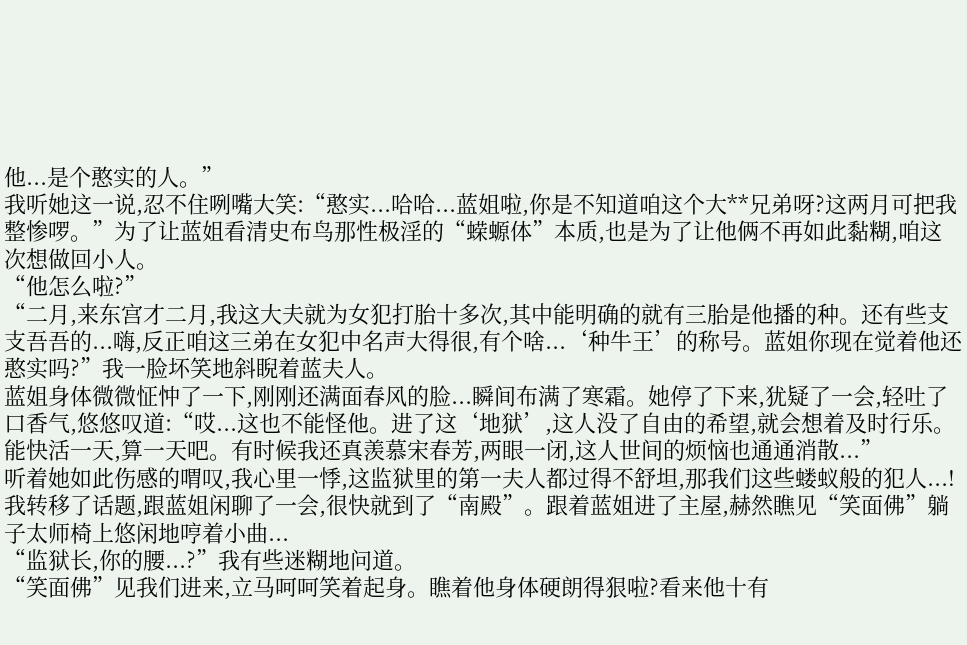他...是个憨实的人。”
我听她这一说,忍不住咧嘴大笑:“憨实...哈哈...蓝姐啦,你是不知道咱这个大**兄弟呀?这两月可把我整惨啰。”为了让蓝姐看清史布鸟那性极淫的“蝾螈体”本质,也是为了让他俩不再如此黏糊,咱这次想做回小人。
“他怎么啦?”
“二月,来东宫才二月,我这大夫就为女犯打胎十多次,其中能明确的就有三胎是他播的种。还有些支支吾吾的...嗨,反正咱这三弟在女犯中名声大得很,有个啥...‘种牛王’的称号。蓝姐你现在觉着他还憨实吗?”我一脸坏笑地斜睨着蓝夫人。
蓝姐身体微微怔忡了一下,刚刚还满面春风的脸...瞬间布满了寒霜。她停了下来,犹疑了一会,轻吐了口香气,悠悠叹道:“哎...这也不能怪他。进了这‘地狱’,这人没了自由的希望,就会想着及时行乐。能快活一天,算一天吧。有时候我还真羡慕宋春芳,两眼一闭,这人世间的烦恼也通通消散...”
听着她如此伤感的喟叹,我心里一悸,这监狱里的第一夫人都过得不舒坦,那我们这些蝼蚁般的犯人...!
我转移了话题,跟蓝姐闲聊了一会,很快就到了“南殿”。跟着蓝姐进了主屋,赫然瞧见“笑面佛”躺子太师椅上悠闲地哼着小曲...
“监狱长,你的腰...?”我有些迷糊地问道。
“笑面佛”见我们进来,立马呵呵笑着起身。瞧着他身体硬朗得狠啦?看来他十有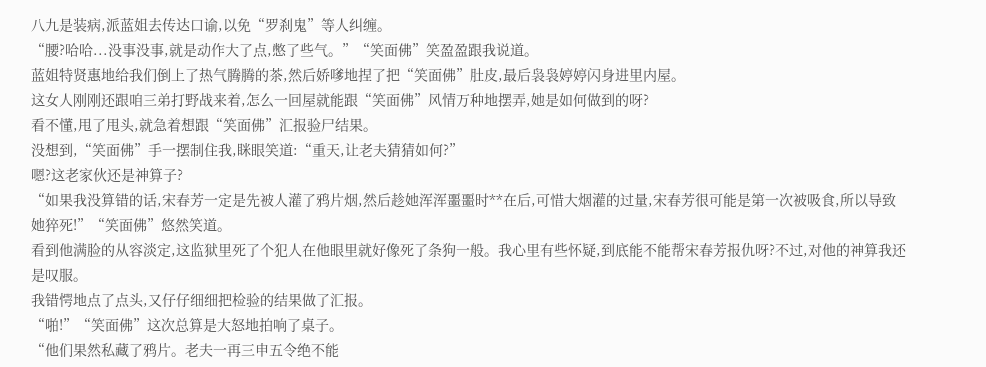八九是装病,派蓝姐去传达口谕,以免“罗刹鬼”等人纠缠。
“腰?哈哈...没事没事,就是动作大了点,憋了些气。”“笑面佛”笑盈盈跟我说道。
蓝姐特贤惠地给我们倒上了热气腾腾的茶,然后娇嗲地捏了把“笑面佛”肚皮,最后袅袅婷婷闪身进里内屋。
这女人刚刚还跟咱三弟打野战来着,怎么一回屋就能跟“笑面佛”风情万种地摆弄,她是如何做到的呀?
看不懂,甩了甩头,就急着想跟“笑面佛”汇报验尸结果。
没想到,“笑面佛”手一摆制住我,眯眼笑道:“重天,让老夫猜猜如何?”
嗯?这老家伙还是神算子?
“如果我没算错的话,宋春芳一定是先被人灌了鸦片烟,然后趁她浑浑噩噩时**在后,可惜大烟灌的过量,宋春芳很可能是第一次被吸食,所以导致她猝死!”“笑面佛”悠然笑道。
看到他满脸的从容淡定,这监狱里死了个犯人在他眼里就好像死了条狗一般。我心里有些怀疑,到底能不能帮宋春芳报仇呀?不过,对他的神算我还是叹服。
我错愕地点了点头,又仔仔细细把检验的结果做了汇报。
“啪!”“笑面佛”这次总算是大怒地拍响了桌子。
“他们果然私藏了鸦片。老夫一再三申五令绝不能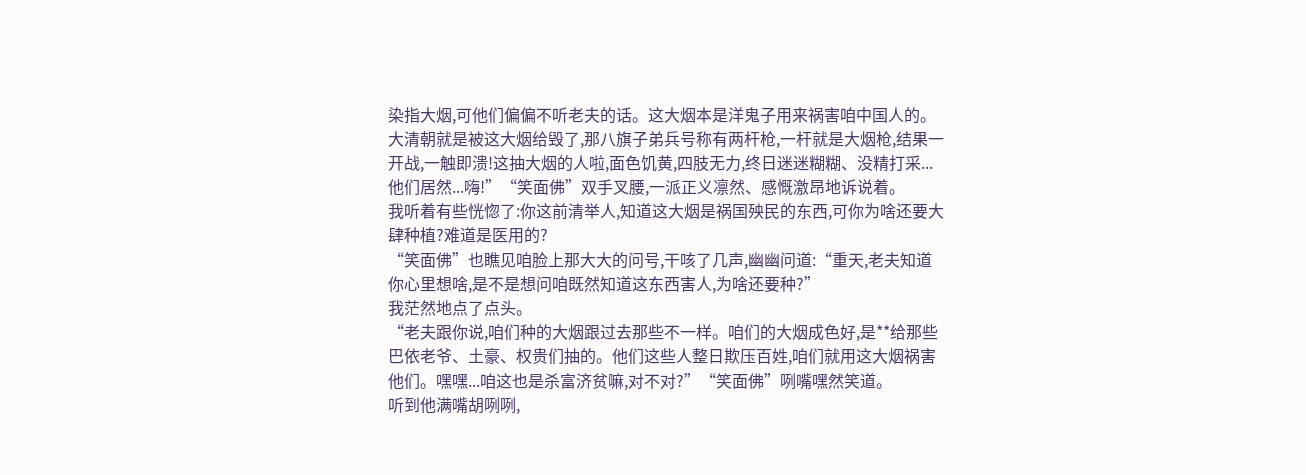染指大烟,可他们偏偏不听老夫的话。这大烟本是洋鬼子用来祸害咱中国人的。大清朝就是被这大烟给毁了,那八旗子弟兵号称有两杆枪,一杆就是大烟枪,结果一开战,一触即溃!这抽大烟的人啦,面色饥黄,四肢无力,终日迷迷糊糊、没精打采...他们居然...嗨!”“笑面佛”双手叉腰,一派正义凛然、感慨激昂地诉说着。
我听着有些恍惚了:你这前清举人,知道这大烟是祸国殃民的东西,可你为啥还要大肆种植?难道是医用的?
“笑面佛”也瞧见咱脸上那大大的问号,干咳了几声,幽幽问道:“重天,老夫知道你心里想啥,是不是想问咱既然知道这东西害人,为啥还要种?”
我茫然地点了点头。
“老夫跟你说,咱们种的大烟跟过去那些不一样。咱们的大烟成色好,是**给那些巴依老爷、土豪、权贵们抽的。他们这些人整日欺压百姓,咱们就用这大烟祸害他们。嘿嘿...咱这也是杀富济贫嘛,对不对?”“笑面佛”咧嘴嘿然笑道。
听到他满嘴胡咧咧,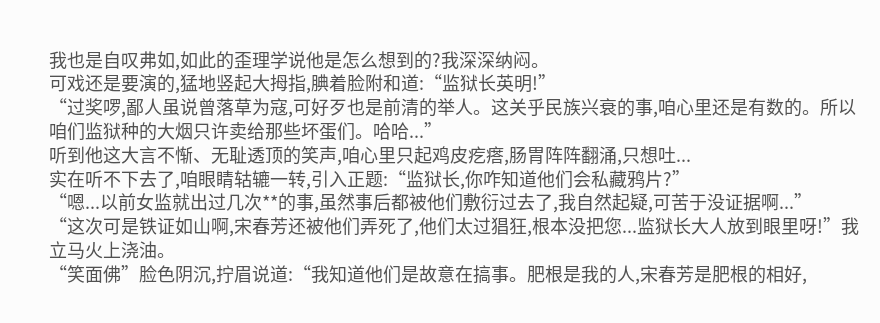我也是自叹弗如,如此的歪理学说他是怎么想到的?我深深纳闷。
可戏还是要演的,猛地竖起大拇指,腆着脸附和道:“监狱长英明!”
“过奖啰,鄙人虽说曾落草为寇,可好歹也是前清的举人。这关乎民族兴衰的事,咱心里还是有数的。所以咱们监狱种的大烟只许卖给那些坏蛋们。哈哈...”
听到他这大言不惭、无耻透顶的笑声,咱心里只起鸡皮疙瘩,肠胃阵阵翻涌,只想吐...
实在听不下去了,咱眼睛轱辘一转,引入正题:“监狱长,你咋知道他们会私藏鸦片?”
“嗯...以前女监就出过几次**的事,虽然事后都被他们敷衍过去了,我自然起疑,可苦于没证据啊...”
“这次可是铁证如山啊,宋春芳还被他们弄死了,他们太过猖狂,根本没把您...监狱长大人放到眼里呀!”我立马火上浇油。
“笑面佛”脸色阴沉,拧眉说道:“我知道他们是故意在搞事。肥根是我的人,宋春芳是肥根的相好,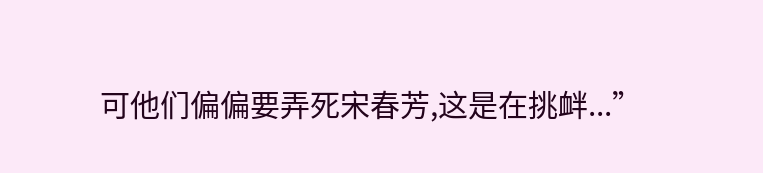可他们偏偏要弄死宋春芳,这是在挑衅...”